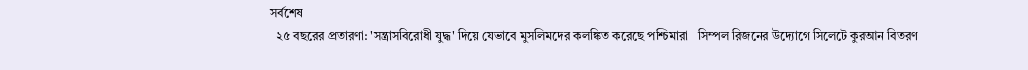সর্বশেষ
  ২৫ বছরের প্রতারণা: 'সন্ত্রাসবিরোধী যুদ্ধ' দিয়ে যেভাবে মুসলিমদের কলঙ্কিত করেছে পশ্চিমারা   সিম্পল রিজনের উদ্যোগে সিলেটে কুরআন বিতরণ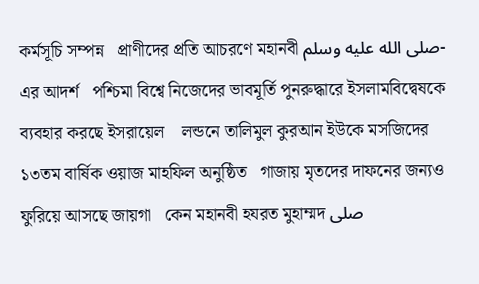কর্মসূচি সম্পন্ন   প্রাণীদের প্রতি আচরণে মহানবী صلى الله عليه وسلم-এর আদর্শ   পশ্চিমা বিশ্বে নিজেদের ভাবমূর্তি পুনরুদ্ধারে ইসলামবিদ্বেষকে ব্যবহার করছে ইসরায়েল    লন্ডনে তালিমুল কুরআন ইউকে মসজিদের ১৩তম বার্ষিক ওয়াজ মাহফিল অনুষ্ঠিত   গাজায় মৃতদের দাফনের জন্যও ফুরিয়ে আসছে জায়গা   কেন মহানবী হযরত মুহাম্মদ صلى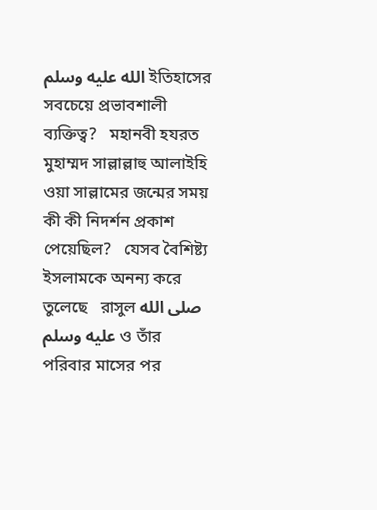الله عليه وسلم ইতিহাসের সবচেয়ে প্রভাবশালী ব্যক্তিত্ব?   মহানবী হযরত মুহাম্মদ সাল্লাল্লাহু আলাইহি ওয়া সাল্লামের জন্মের সময় কী কী নিদর্শন প্রকাশ পেয়েছিল?   যেসব বৈশিষ্ট্য ইসলামকে অনন্য করে তুলেছে   রাসুল صلى الله عليه وسلم ও তাঁর পরিবার মাসের পর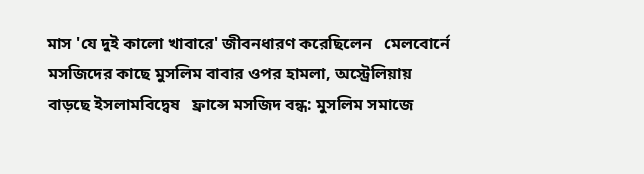মাস 'যে দুই কালো খাবারে' জীবনধারণ করেছিলেন   মেলবোর্নে মসজিদের কাছে মুসলিম বাবার ওপর হামলা, অস্ট্রেলিয়ায় বাড়ছে ইসলামবিদ্বেষ   ফ্রান্সে মসজিদ বন্ধ: মুসলিম সমাজে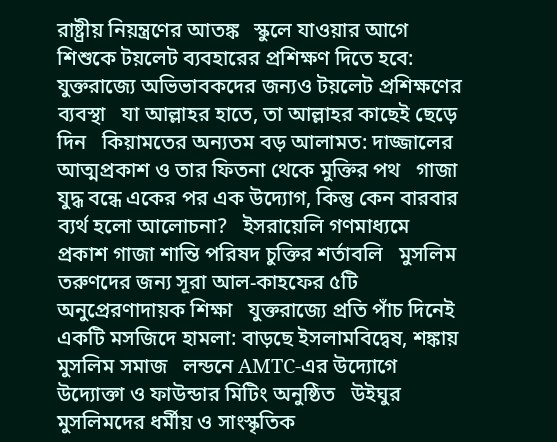রাষ্ট্রীয় নিয়ন্ত্রণের আতঙ্ক   স্কুলে যাওয়ার আগে শিশুকে টয়লেট ব্যবহারের প্রশিক্ষণ দিতে হবে: যুক্তরাজ্যে অভিভাবকদের জন্যও টয়লেট প্রশিক্ষণের ব্যবস্থা   যা আল্লাহর হাতে, তা আল্লাহর কাছেই ছেড়ে দিন   কিয়ামতের অন্যতম বড় আলামত: দাজ্জালের আত্মপ্রকাশ ও তার ফিতনা থেকে মুক্তির পথ   গাজা যুদ্ধ বন্ধে একের পর এক উদ্যোগ, কিন্তু কেন বারবার ব্যর্থ হলো আলোচনা?   ইসরায়েলি গণমাধ্যমে প্রকাশ গাজা শান্তি পরিষদ চুক্তির শর্তাবলি   মুসলিম তরুণদের জন্য সূরা আল-কাহফের ৫টি অনুপ্রেরণাদায়ক শিক্ষা   যুক্তরাজ্যে প্রতি পাঁচ দিনেই একটি মসজিদে হামলা: বাড়ছে ইসলামবিদ্বেষ, শঙ্কায় মুসলিম সমাজ   লন্ডনে AMTC-এর উদ্যোগে উদ্যোক্তা ও ফাউন্ডার মিটিং অনুষ্ঠিত   উইঘুর মুসলিমদের ধর্মীয় ও সাংস্কৃতিক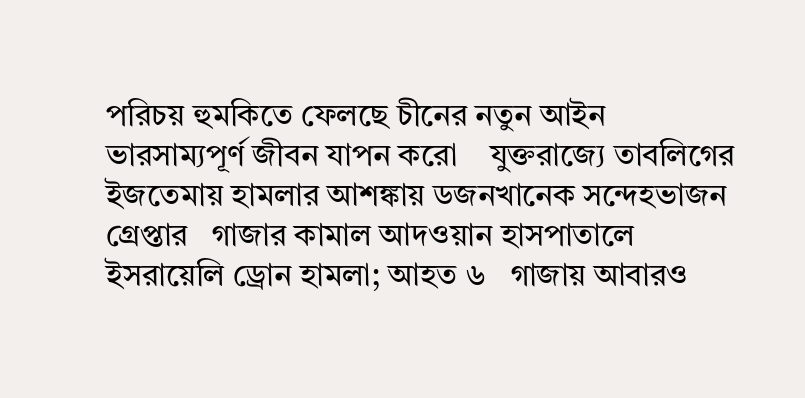পরিচয় হুমকিতে ফেলছে চীনের নতুন আইন   ভারসাম্যপূর্ণ জীবন যাপন করো    যুক্তরাজ্যে তাবলিগের ইজতেমায় হামলার আশঙ্কায় ডজনখানেক সন্দেহভাজন গ্রেপ্তার   গাজার কামাল আদওয়ান হাসপাতালে ইসরায়েলি ড্রোন হামলা; আহত ৬   গাজায় আবারও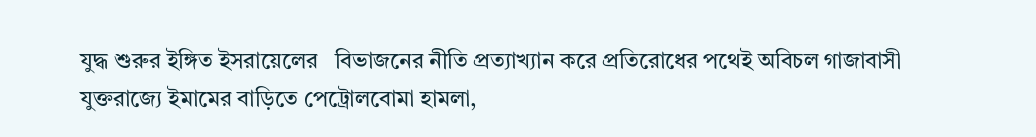যুদ্ধ শুরুর ইঙ্গিত ইসরায়েলের   বিভাজনের নীতি প্রত্যাখ্যান করে প্রতিরোধের পথেই অবিচল গাজাবাসী   যুক্তরাজ্যে ইমামের বাড়িতে পেট্রোলবোমা হামলা,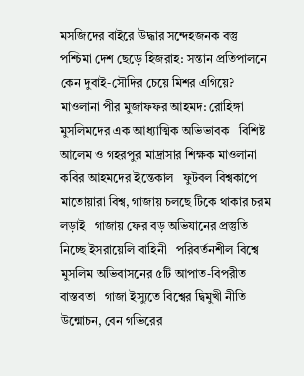মসজিদের বাইরে উদ্ধার সন্দেহজনক বস্তু   পশ্চিমা দেশ ছেড়ে হিজরাহ: সন্তান প্রতিপালনে কেন দুবাই-সৌদির চেয়ে মিশর এগিয়ে?   মাওলানা পীর মুজাফফর আহমদ: রোহিঙ্গা মুসলিমদের এক আধ্যাত্মিক অভিভাবক   বিশিষ্ট আলেম ও গহরপুর মাদ্রাসার শিক্ষক মাওলানা কবির আহমদের ইন্তেকাল   ফুটবল বিশ্বকাপে মাতোয়ারা বিশ্ব, গাজায় চলছে টিকে থাকার চরম লড়াই   গাজায় ফের বড় অভিযানের প্রস্তুতি নিচ্ছে ইসরায়েলি বাহিনী   পরিবর্তনশীল বিশ্বে মুসলিম অভিবাসনের ৫টি আপাত-বিপরীত বাস্তবতা   গাজা ইস্যুতে বিশ্বের দ্বিমুখী নীতি উন্মোচন, বেন গভিরের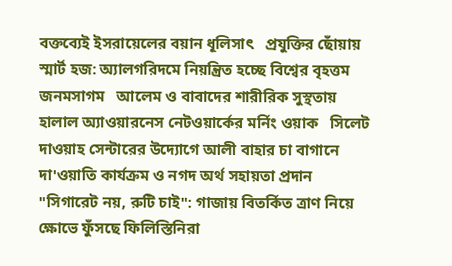বক্তব্যেই ইসরায়েলের বয়ান ধূলিসাৎ   প্রযুক্তির ছোঁয়ায় স্মার্ট হজ: অ্যালগরিদমে নিয়ন্ত্রিত হচ্ছে বিশ্বের বৃহত্তম জনমসাগম   আলেম ও বাবাদের শারীরিক সুস্থতায় হালাল অ্যাওয়ারনেস নেটওয়ার্কের মর্নিং ওয়াক   সিলেট দাওয়াহ সেন্টারের উদ্যোগে আলী বাহার চা বাগানে দা'ওয়াতি কার্যক্রম ও নগদ অর্থ সহায়তা প্রদান   "সিগারেট নয়, রুটি চাই": গাজায় বিতর্কিত ত্রাণ নিয়ে ক্ষোভে ফুঁসছে ফিলিস্তিনিরা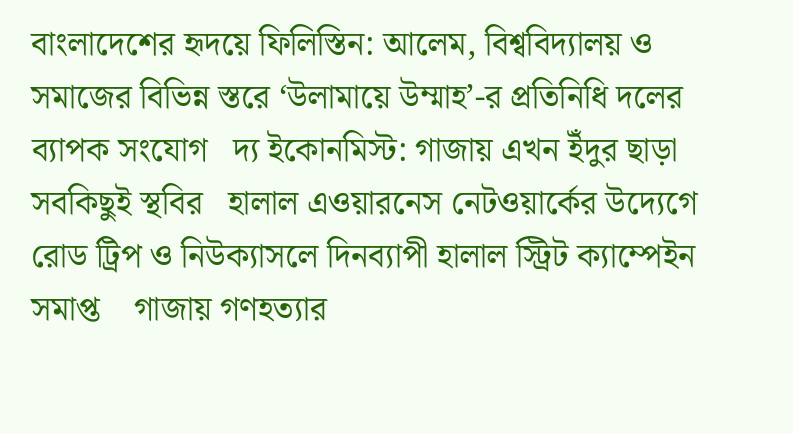বাংলাদেশের হৃদয়ে ফিলিস্তিন: আলেম, বিশ্ববিদ্যালয় ও সমাজের বিভিন্ন স্তরে ‘উলামায়ে উম্মাহ’-র প্রতিনিধি দলের ব্যাপক সংযোগ   দ্য ইকোনমিস্ট: গাজায় এখন ইঁদুর ছাড়া সবকিছুই স্থবির   হালাল এওয়ারনেস নেটওয়ার্কের উদ্যেগে রোড ট্রিপ ও নিউক্যাসলে দিনব্যাপী হালাল স্ট্রিট ক্যাম্পেইন সমাপ্ত    গাজায় গণহত্যার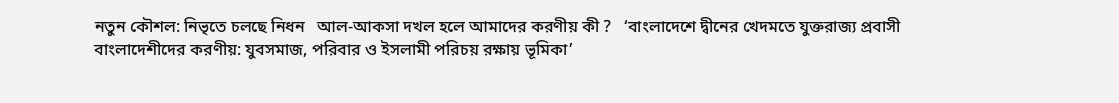নতুন কৌশল: নিভৃতে চলছে নিধন   আল-আকসা দখল হলে আমাদের করণীয় কী ?   ‘বাংলাদেশে দ্বীনের খেদমতে যুক্তরাজ্য প্রবাসী বাংলাদেশীদের করণীয়: যুবসমাজ, পরিবার ও ইসলামী পরিচয় রক্ষায় ভূমিকা’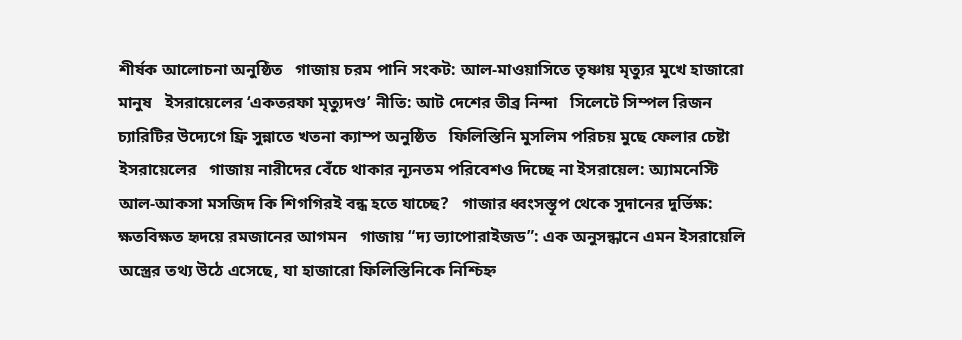শীর্ষক আলোচনা অনুষ্ঠিত   গাজায় চরম পানি সংকট: আল-মাওয়াসিতে তৃষ্ণায় মৃত্যুর মুখে হাজারো মানুষ   ইসরায়েলের ‘একতরফা মৃত্যুদণ্ড’ নীতি: আট দেশের তীব্র নিন্দা   সিলেটে সিম্পল রিজন চ্যারিটির উদ্যেগে ফ্রি সুন্নাতে খতনা ক্যাম্প অনুষ্ঠিত   ফিলিস্তিনি মুসলিম পরিচয় মুছে ফেলার চেষ্টা ইসরায়েলের   গাজায় নারীদের বেঁচে থাকার ন্যূনতম পরিবেশও দিচ্ছে না ইসরায়েল: অ্যামনেস্টি   আল-আকসা মসজিদ কি শিগগিরই বন্ধ হতে যাচ্ছে?   গাজার ধ্বংসস্তূপ থেকে সুদানের দুর্ভিক্ষ: ক্ষতবিক্ষত হৃদয়ে রমজানের আগমন   গাজায় “দ্য ভ্যাপোরাইজড”: এক অনুসন্ধানে এমন ইসরায়েলি অস্ত্রের তথ্য উঠে এসেছে, যা হাজারো ফিলিস্তিনিকে নিশ্চিহ্ন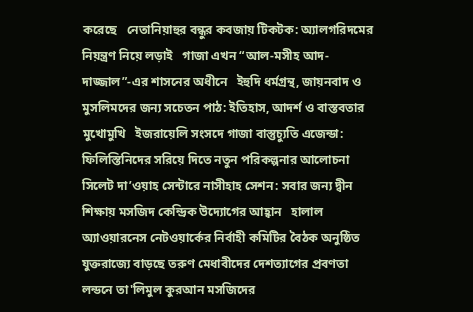করেছে   নেতানিয়াহুর বন্ধুর কবজায় টিকটক: অ্যালগরিদমের নিয়ন্ত্রণ নিয়ে লড়াই   গাজা এখন “আল-মসীহ আদ-দাজ্জাল”-এর শাসনের অধীনে   ইহুদি ধর্মগ্রন্থ, জায়নবাদ ও মুসলিমদের জন্য সচেতন পাঠ: ইতিহাস, আদর্শ ও বাস্তবতার মুখোমুখি   ইজরায়েলি সংসদে গাজা বাস্তুচ্যুতি এজেন্ডা: ফিলিস্তিনিদের সরিয়ে দিতে নতুন পরিকল্পনার আলোচনা   সিলেট দা’ওয়াহ সেন্টারে নাসীহাহ সেশন: সবার জন্য দ্বীন শিক্ষায় মসজিদ কেন্দ্রিক উদ্যোগের আহ্বান   হালাল অ্যাওয়ারনেস নেটওয়ার্কের নির্বাহী কমিটির বৈঠক অনুষ্ঠিত   যুক্তরাজ্যে বাড়ছে তরুণ মেধাবীদের দেশত্যাগের প্রবণতা   লন্ডনে তা'লিমুল কুরআন মসজিদের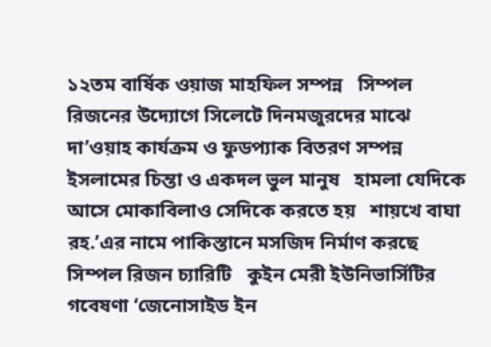১২তম বার্ষিক ওয়াজ মাহফিল সম্পন্ন   সিম্পল রিজনের উদ্যোগে সিলেটে দিনমজুরদের মাঝে দা’ওয়াহ কার্যক্রম ও ফুডপ্যাক বিতরণ সম্পন্ন   ইসলামের চিন্তা ও একদল ভুল মানুষ   হামলা যেদিকে আসে মোকাবিলাও সেদিকে করতে হয়   শায়খে বাঘা রহ.’এর নামে পাকিস্তানে মসজিদ নির্মাণ করছে সিম্পল রিজন চ্যারিটি   কুইন মেরী ইউনিভার্সিটির গবেষণা ‘জেনোসাইড ইন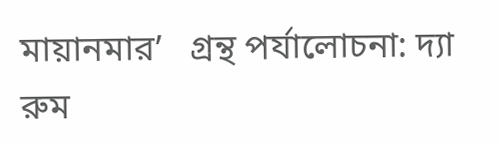মায়ানমার’   গ্রন্থ পর্যালোচনা: দ্যা রুম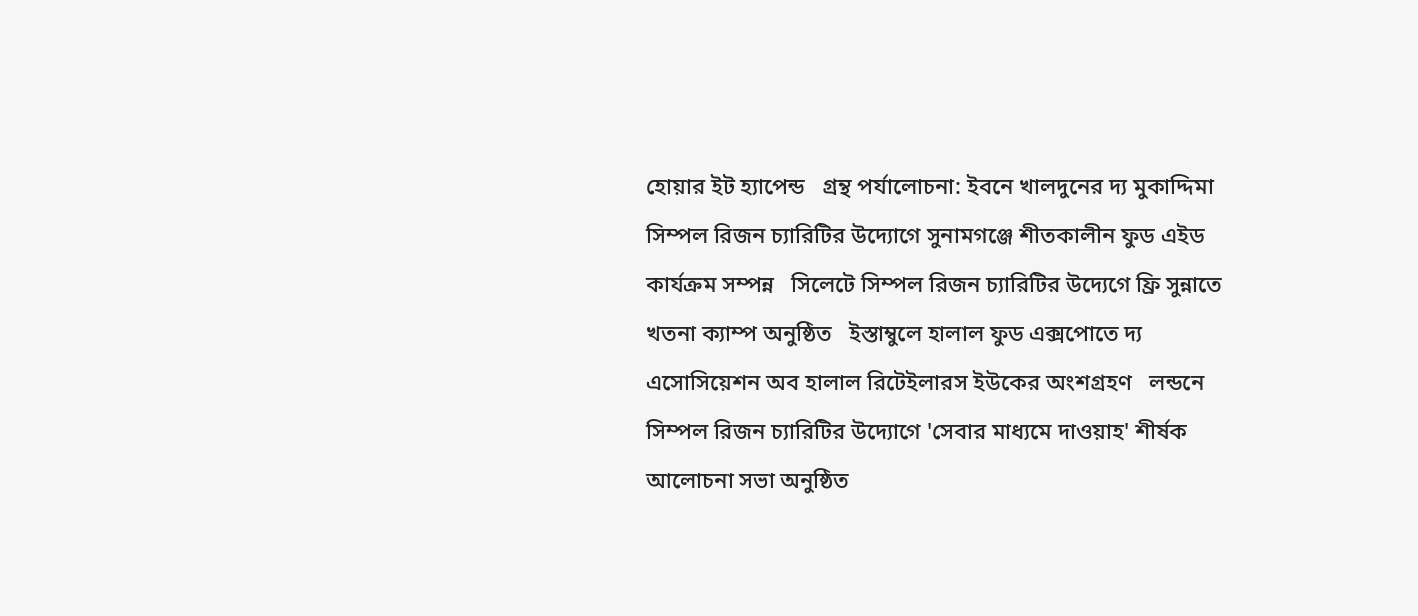হোয়ার ইট হ্যাপেন্ড   গ্রন্থ পর্যালোচনা: ইবনে খালদুনের দ্য মুকাদ্দিমা   সিম্পল রিজন চ্যারিটির উদ্যোগে সুনামগঞ্জে শীতকালীন ফুড এইড কার্যক্রম সম্পন্ন   সিলেটে সিম্পল রিজন চ্যারিটির উদ্যেগে ফ্রি সুন্নাতে খতনা ক্যাম্প অনুষ্ঠিত   ইস্তাম্বুলে হালাল ফুড এক্সপোতে দ্য এসোসিয়েশন অব হালাল রিটেইলারস ইউকের অংশগ্রহণ   লন্ডনে সিম্পল রিজন চ্যারিটির উদ্যোগে 'সেবার মাধ্যমে দাওয়াহ' শীর্ষক আলোচনা সভা অনুষ্ঠিত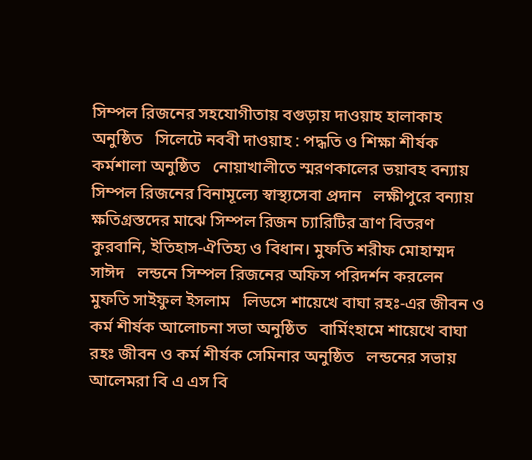সিম্পল রিজনের সহযোগীতায় বগুড়ায় দাওয়াহ হালাকাহ অনুষ্ঠিত   সিলেটে নববী দাওয়াহ : পদ্ধতি ও শিক্ষা শীর্ষক কর্মশালা অনুষ্ঠিত   নোয়াখালীতে স্মরণকালের ভয়াবহ বন্যায় সিম্পল রিজনের বিনামূল্যে স্বাস্থ্যসেবা প্রদান   লক্ষীপুরে বন্যায় ক্ষতিগ্রস্তদের মাঝে সিম্পল রিজন চ্যারিটির ত্রাণ বিতরণ   কুরবানি, ইতিহাস-ঐতিহ্য ও বিধান। মুফতি শরীফ মোহাম্মদ সাঈদ   লন্ডনে সিম্পল রিজনের অফিস পরিদর্শন করলেন মুফতি সাইফুল ইসলাম   লিডসে শায়েখে বাঘা রহঃ-এর জীবন ও কর্ম শীর্ষক আলোচনা সভা অনুষ্ঠিত   বার্মিংহামে শায়েখে বাঘা রহঃ জীবন ও কর্ম শীর্ষক সেমিনার অনুষ্ঠিত   লন্ডনের সভায় আলেমরা বি এ এস বি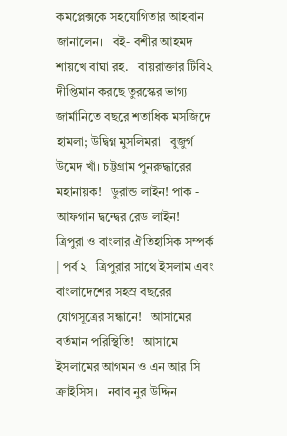কমপ্লেক্সকে সহযোগিতার আহবান জানালেন।   বই- বশীর আহমদ শায়খে বাঘা রহ.   বায়রাক্তার টিবি২ দীপ্তিমান করছে তুরস্কের ভাগ্য   জার্মানিতে বছরে শতাধিক মসজিদে হামলা; উদ্বিগ্ন মুসলিমরা   বুজুর্গ উমেদ খাঁ। চট্টগ্রাম পুনরুদ্ধারের মহানায়ক!   ডুরান্ড লাইন! পাক - আফগান দ্বন্দ্বের রেড লাইন!   ত্রিপুরা ও বাংলার ঐতিহাসিক সম্পর্ক | পর্ব ২   ত্রিপুরার সাথে ইসলাম এবং বাংলাদেশের সহস্র বছরের যোগসূত্রের সন্ধানে!   আসামের বর্তমান পরিস্থিতি!   আসামে ইসলামের আগমন ও এন আর সি ক্রাইসিস।   নবাব নুর উদ্দিন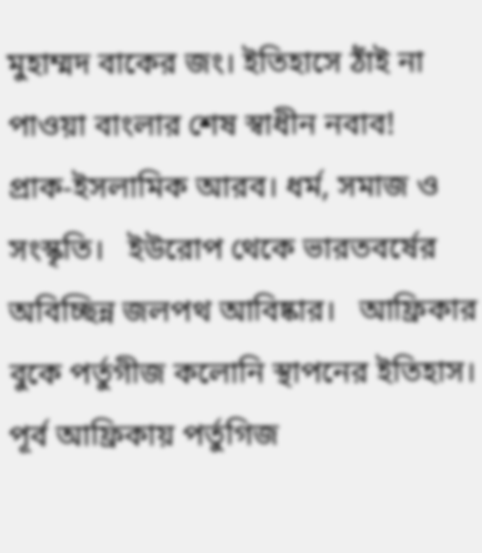মুহাম্মদ বাকের জং। ইতিহাসে ঠাঁই না পাওয়া বাংলার শেষ স্বাধীন নবাব!   প্রাক-ইসলামিক আরব। ধর্ম, সমাজ ও সংস্কৃতি।   ইউরোপ থেকে ভারতবর্ষের অবিচ্ছিন্ন জলপথ আবিষ্কার।   আফ্রিকার বুকে পর্তুগীজ কলোনি স্থাপনের ইতিহাস।   পূর্ব আফ্রিকায় পর্তুগিজ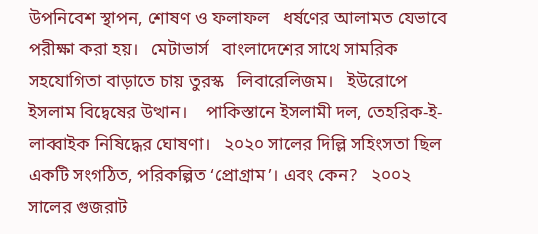উপনিবেশ স্থাপন, শোষণ ও ফলাফল   ধর্ষণের আলামত যেভাবে পরীক্ষা করা হয়।   মেটাভার্স   বাংলাদেশের সাথে সামরিক সহযোগিতা বাড়াতে চায় তুরস্ক   লিবারেলিজম।   ইউরোপে ইসলাম বিদ্বেষের উত্থান।    পাকিস্তানে ইসলামী দল, তেহরিক-ই-লাব্বাইক নিষিদ্ধের ঘোষণা।   ২০২০ সালের দিল্লি সহিংসতা ছিল একটি সংগঠিত, পরিকল্পিত ‘প্রোগ্রাম’। এবং কেন?   ২০০২ সালের গুজরাট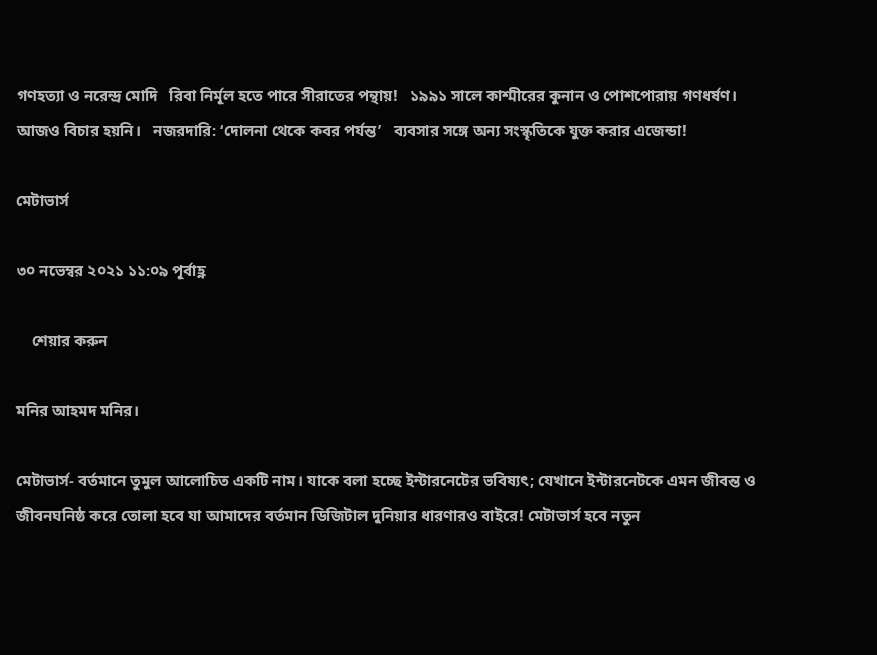গণহত্যা ও নরেন্দ্র মোদি   রিবা নির্মূল হতে পারে সীরাতের পন্থায়!   ১৯৯১ সালে কাশ্মীরের কুনান ও পোশপোরায় গণধর্ষণ। আজও বিচার হয়নি।   নজরদারি: ‘দোলনা থেকে কবর পর্যন্ত’   ব্যবসার সঙ্গে অন্য সংস্কৃতিকে যুক্ত করার এজেন্ডা!

মেটাভার্স

৩০ নভেম্বর ২০২১ ১১:০৯ পূর্বাহ্ণ

    শেয়ার করুন

মনির আহমদ মনির।

মেটাভার্স- বর্তমানে তুমুল আলোচিত একটি নাম। যাকে বলা হচ্ছে ইন্টারনেটের ভবিষ্যৎ; যেখানে ইন্টারনেটকে এমন জীবন্ত ও জীবনঘনিষ্ঠ করে তোলা হবে যা আমাদের বর্তমান ডিজিটাল দুনিয়ার ধারণারও বাইরে! মেটাভার্স হবে নতুন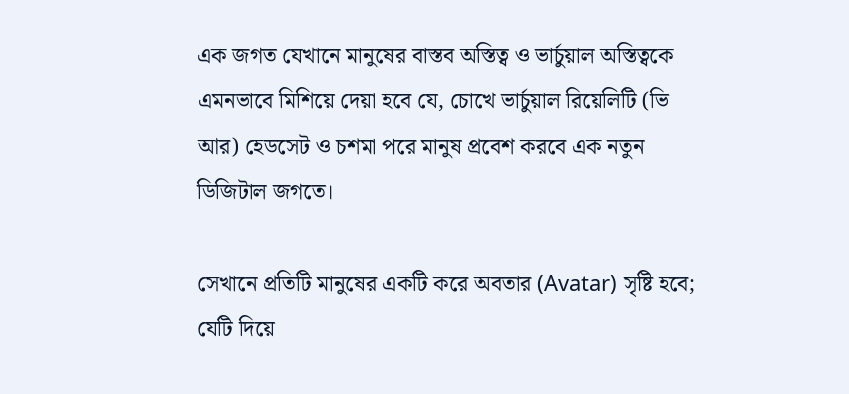এক জগত যেখানে মানুষের বাস্তব অস্তিত্ব ও ভার্চুয়াল অস্তিত্বকে এমনভাবে মিশিয়ে দেয়া হবে যে, চোখে ভার্চুয়াল রিয়েলিটি (ভি আর) হেডসেট ও চশমা পরে মানুষ প্রবেশ করবে এক নতুন ডিজিটাল জগতে।

সেখানে প্রতিটি মানুষের একটি করে অবতার (Avatar) সৃষ্টি হবে; যেটি দিয়ে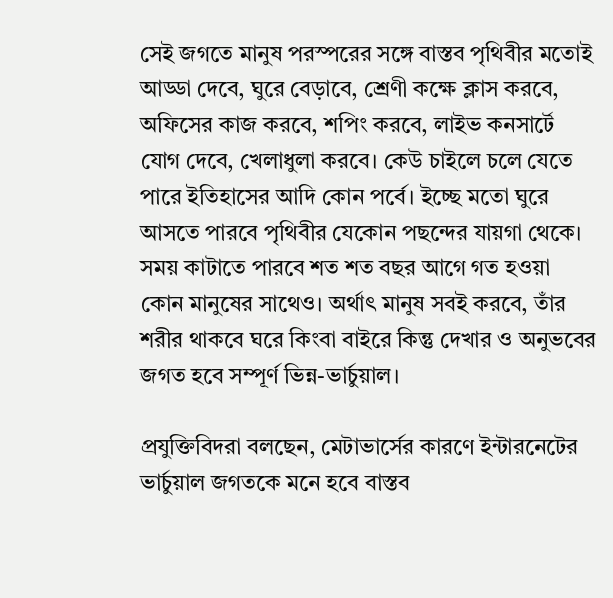সেই জগতে মানুষ পরস্পরের সঙ্গে বাস্তব পৃথিবীর মতোই আড্ডা দেবে, ঘুরে বেড়াবে, শ্রেণী কক্ষে ক্লাস করবে, অফিসের কাজ করবে, শপিং করবে, লাইভ কনসার্টে যোগ দেবে, খেলাধুলা করবে। কেউ চাইলে চলে যেতে পারে ইতিহাসের আদি কোন পর্বে। ইচ্ছে মতো ঘুরে আসতে পারবে পৃথিবীর যেকোন পছন্দের যায়গা থেকে। সময় কাটাতে পারবে শত শত বছর আগে গত হওয়া কোন মানুষের সাথেও। অর্থাৎ মানুষ সবই করবে, তাঁর শরীর থাকবে ঘরে কিংবা বাইরে কিন্তু দেখার ও অনুভবের জগত হবে সম্পূর্ণ ভিন্ন-ভার্চুয়াল।

প্রযুক্তিবিদরা বলছেন, মেটাভার্সের কারণে ইন্টারনেটের ভার্চুয়াল জগতকে মনে হবে বাস্তব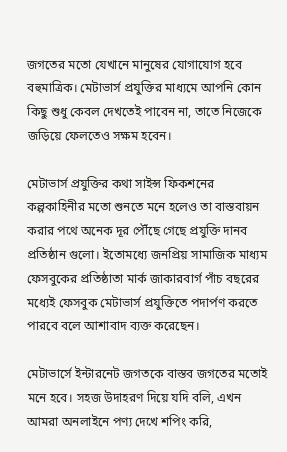জগতের মতো যেখানে মানুষের যোগাযোগ হবে বহুমাত্রিক। মেটাভার্স প্রযুক্তির মাধ্যমে আপনি কোন কিছু শুধু কেবল দেখতেই পাবেন না, তাতে নিজেকে জড়িয়ে ফেলতেও সক্ষম হবেন।

মেটাভার্স প্রযুক্তির কথা সাইন্স ফিকশনের কল্পকাহিনীর মতো শুনতে মনে হলেও তা বাস্তবায়ন করার পথে অনেক দূর পৌঁছে গেছে প্রযুক্তি দানব প্রতিষ্ঠান গুলো। ইতোমধ্যে জনপ্রিয় সামাজিক মাধ্যম ফেসবুকের প্রতিষ্ঠাতা মার্ক জাকারবার্গ পাঁচ বছরের মধ্যেই ফেসবুক মেটাভার্স প্রযুক্তিতে পদার্পণ করতে পারবে বলে আশাবাদ ব্যক্ত করেছেন।

মেটাভার্সে ইন্টারনেট জগতকে বাস্তব জগতের মতোই মনে হবে। সহজ উদাহরণ দিয়ে যদি বলি, এখন আমরা অনলাইনে পণ্য দেখে শপিং করি,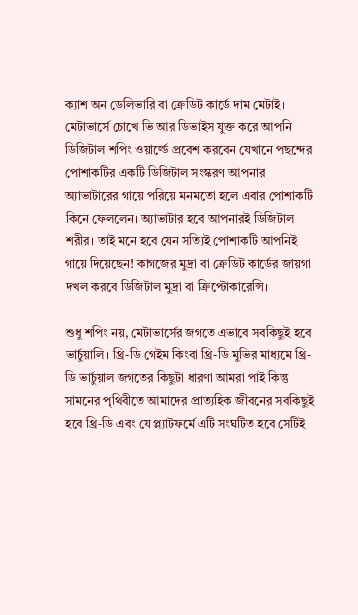ক্যাশ অন ডেলিভারি বা ক্রেডিট কার্ডে দাম মেটাই। মেটাভার্সে চোখে ভি আর ডিভাইস যুক্ত করে আপনি ডিজিটাল শপিং ওয়ার্ল্ডে প্রবেশ করবেন যেখানে পছন্দের পোশাকটির একটি ডিজিটাল সংস্করণ আপনার অ্যাভাটারের গায়ে পরিয়ে মনমতো হলে এবার পোশাকটি কিনে ফেললেন। অ্যাভাটার হবে আপনারই ডিজিটাল শরীর। তাই মনে হবে যেন সত্যিই পোশাকটি আপনিই গায়ে দিয়েছেন! কাগজের মুদ্রা বা ক্রেডিট কার্ডের জায়গা দখল করবে ডিজিটাল মুদ্রা বা ক্রিপ্টোকারেন্সি।

শুধু শপিং নয়, মেটাভার্সের জগতে এভাবে সবকিছুই হবে ভার্চুয়ালি। থ্রি-ডি গেইম কিংবা থ্রি-ডি মুভির মাধ্যমে থ্রি-ডি ভার্চুয়াল জগতের কিছুটা ধারণা আমরা পাই কিন্তু সামনের পৃথিবীতে আমাদের প্রাত্যহিক জীবনের সবকিছুই হবে থ্রি-ডি এবং যে প্ল্যাটফর্মে এটি সংঘটিত হবে সেটিই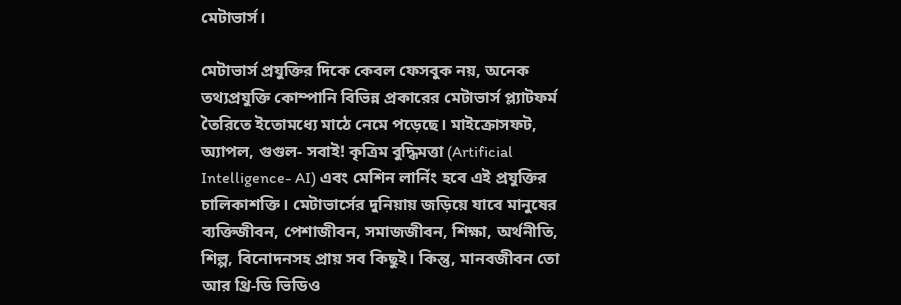মেটাভার্স।

মেটাভার্স প্রযুক্তির দিকে কেবল ফেসবুক নয়, অনেক তথ্যপ্রযুক্তি কোম্পানি বিভিন্ন প্রকারের মেটাভার্স প্ল্যাটফর্ম তৈরিতে ইতোমধ্যে মাঠে নেমে পড়েছে। মাইক্রোসফট, অ্যাপল, গুগুল- সবাই! কৃত্রিম বুদ্ধিমত্তা (Artificial Intelligence- AI) এবং মেশিন লার্নিং হবে এই প্রযুক্তির চালিকাশক্তি। মেটাভার্সের দুনিয়ায় জড়িয়ে যাবে মানুষের ব্যক্তিজীবন, পেশাজীবন, সমাজজীবন, শিক্ষা, অর্থনীতি, শিল্প, বিনোদনসহ প্রায় সব কিছুই। কিন্তু, মানবজীবন তো আর থ্রি-ডি ভিডিও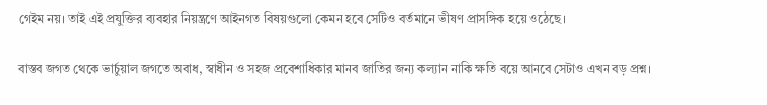গেইম নয়। তাই এই প্রযুক্তির ব্যবহার নিয়ন্ত্রণে আইনগত বিষয়গুলো কেমন হবে সেটিও বর্তমানে ভীষণ প্রাসঙ্গিক হয়ে ওঠেছে।

বাস্তব জগত থেকে ভার্চুয়াল জগতে অবাধ, স্বাধীন ও সহজ প্রবেশাধিকার মানব জাতির জন্য কল্যান নাকি ক্ষতি বয়ে আনবে সেটাও এখন বড় প্রশ্ন।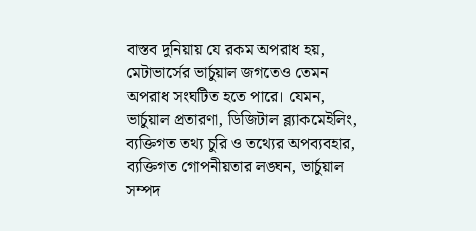বাস্তব দুনিয়ায় যে রকম অপরাধ হয়, মেটাভার্সের ভার্চুয়াল জগতেও তেমন অপরাধ সংঘটিত হতে পারে। যেমন, ভার্চুয়াল প্রতারণা, ডিজিটাল ব্ল্যাকমেইলিং, ব্যক্তিগত তথ্য চুরি ও তথ্যের অপব্যবহার, ব্যক্তিগত গোপনীয়তার লঙ্ঘন, ভার্চুয়াল সম্পদ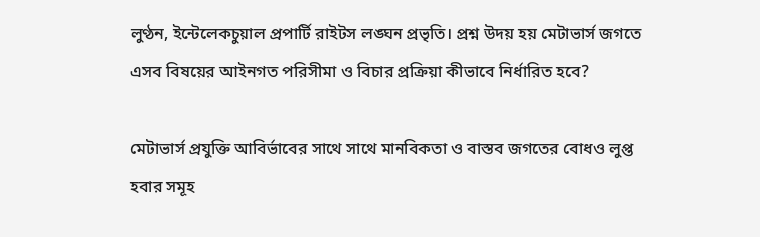লুণ্ঠন, ইন্টেলেকচুয়াল প্রপার্টি রাইটস লঙ্ঘন প্রভৃতি। প্রশ্ন উদয় হয় মেটাভার্স জগতে এসব বিষয়ের আইনগত পরিসীমা ও বিচার প্রক্রিয়া কীভাবে নির্ধারিত হবে?

মেটাভার্স প্রযুক্তি আবির্ভাবের সাথে সাথে মানবিকতা ও বাস্তব জগতের বোধও লুপ্ত হবার সমূহ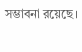সম্ভাবনা রয়েছে।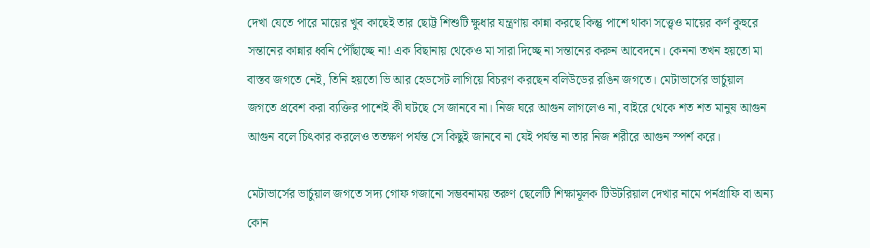দেখা যেতে পারে মায়ের খুব কাছেই তার ছোট্ট শিশুটি ক্ষুধার যন্ত্রণায় কান্না করছে কিন্তু পাশে থাকা সত্ত্বেও মায়ের কর্ণ কুহুরে সন্তানের কান্নার ধ্বনি পৌঁছাচ্ছে না! এক বিছানায় থেকেও মা সারা দিচ্ছে না সন্তানের করুন আবেদনে। কেননা তখন হয়তো মা বাস্তব জগতে নেই, তিনি হয়তো ভি আর হেডসেট লাগিয়ে বিচরণ করছেন বলিউডের রঙিন জগতে। মেটাভার্সের ভার্চুয়াল জগতে প্রবেশ করা ব্যক্তির পাশেই কী ঘটছে সে জানবে না। নিজ ঘরে আগুন লাগলেও না, বাইরে থেকে শত শত মানুষ আগুন আগুন বলে চিৎকার করলেও ততক্ষণ পর্যন্ত সে কিছুই জানবে না যেই পর্যন্ত না তার নিজ শরীরে আগুন স্পর্শ করে।

মেটাভার্সের ভার্চুয়াল জগতে সদ্য গোফ গজানো সম্ভবনাময় তরুণ ছেলেটি শিক্ষামূলক টিউটরিয়াল দেখার নামে পর্নগ্রাফি বা অন্য কোন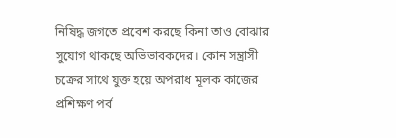নিষিদ্ধ জগতে প্রবেশ করছে কিনা তাও বোঝার সুযোগ থাকছে অভিভাবকদের। কোন সন্ত্রাসী চক্রের সাথে যুক্ত হয়ে অপরাধ মূলক কাজের প্রশিক্ষণ পর্ব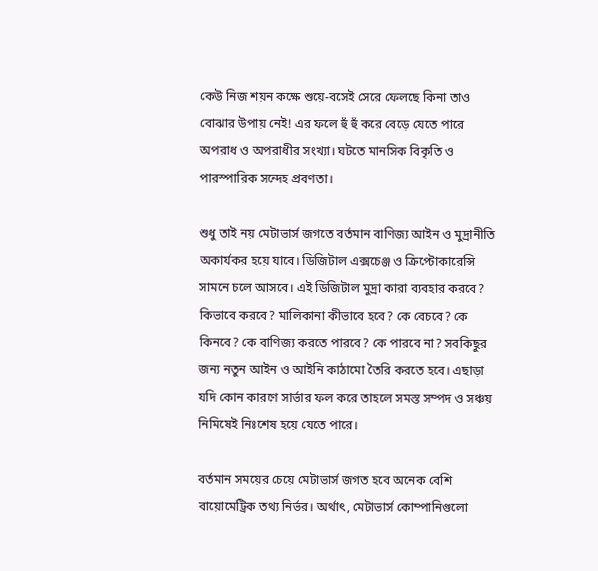কেউ নিজ শয়ন কক্ষে শুয়ে-বসেই সেরে ফেলছে কিনা তাও বোঝার উপায় নেই! এর ফলে হুঁ হুঁ করে বেড়ে যেতে পারে অপরাধ ও অপরাধীর সংখ্যা। ঘটতে মানসিক বিকৃতি ও পারস্পারিক সন্দেহ প্রবণতা।

শুধু তাই নয় মেটাভার্স জগতে বর্তমান বাণিজ্য আইন ও মুদ্রানীতি অকার্যকর হয়ে যাবে। ডিজিটাল এক্সচেঞ্জ ও ক্রিপ্টোকারেন্সি সামনে চলে আসবে। এই ডিজিটাল মুদ্রা কারা ব্যবহার করবে? কিভাবে করবে? মালিকানা কীভাবে হবে? কে বেচবে? কে কিনবে? কে বাণিজ্য করতে পারবে? কে পারবে না? সবকিছুর জন্য নতুন আইন ও আইনি কাঠামো তৈরি করতে হবে। এছাড়া যদি কোন কারণে সার্ভার ফল করে তাহলে সমস্ত সম্পদ ও সঞ্চয় নিমিষেই নিঃশেষ হয়ে যেতে পারে।

বর্তমান সময়ের চেয়ে মেটাভার্স জগত হবে অনেক বেশি বায়োমেট্রিক তথ্য নির্ভর। অর্থাৎ, মেটাভার্স কোম্পানিগুলো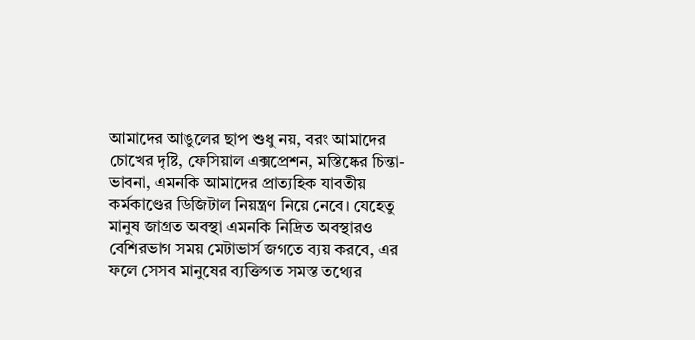আমাদের আঙুলের ছাপ শুধু নয়, বরং আমাদের চোখের দৃষ্টি, ফেসিয়াল এক্সপ্রেশন, মস্তিষ্কের চিন্তা-ভাবনা, এমনকি আমাদের প্রাত্যহিক যাবতীয় কর্মকাণ্ডের ডিজিটাল নিয়ন্ত্রণ নিয়ে নেবে। যেহেতু মানুষ জাগ্রত অবস্থা এমনকি নিদ্রিত অবস্থারও বেশিরভাগ সময় মেটাভার্স জগতে ব্যয় করবে, এর ফলে সেসব মানুষের ব্যক্তিগত সমস্ত তথ্যের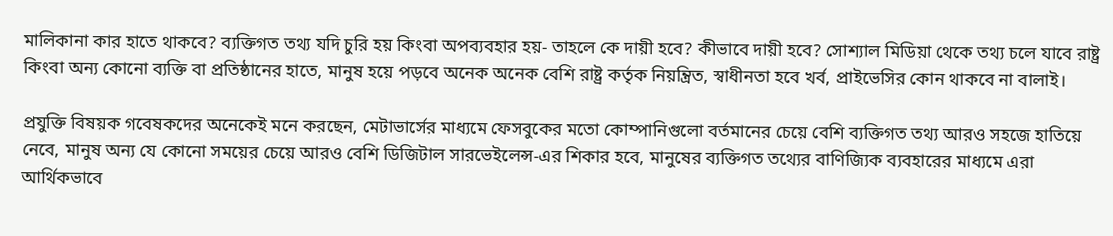মালিকানা কার হাতে থাকবে? ব্যক্তিগত তথ্য যদি চুরি হয় কিংবা অপব্যবহার হয়- তাহলে কে দায়ী হবে? কীভাবে দায়ী হবে? সোশ্যাল মিডিয়া থেকে তথ্য চলে যাবে রাষ্ট্র কিংবা অন্য কোনো ব্যক্তি বা প্রতিষ্ঠানের হাতে, মানুষ হয়ে পড়বে অনেক অনেক বেশি রাষ্ট্র কর্তৃক নিয়ন্ত্রিত, স্বাধীনতা হবে খর্ব, প্রাইভেসির কোন থাকবে না‌ বালাই।

প্রযুক্তি বিষয়ক গবেষকদের অনেকেই মনে করছেন, মেটাভার্সের মাধ্যমে ফেসবুকের মতো কোম্পানিগুলো বর্তমানের চেয়ে বেশি ব্যক্তিগত তথ্য আরও সহজে হাতিয়ে নেবে, মানুষ অন্য যে কোনো সময়ের চেয়ে আরও বেশি ডিজিটাল সারভেইলেন্স-এর শিকার হবে, মানুষের ব্যক্তিগত তথ্যের বাণিজ্যিক ব্যবহারের মাধ্যমে এরা আর্থিকভাবে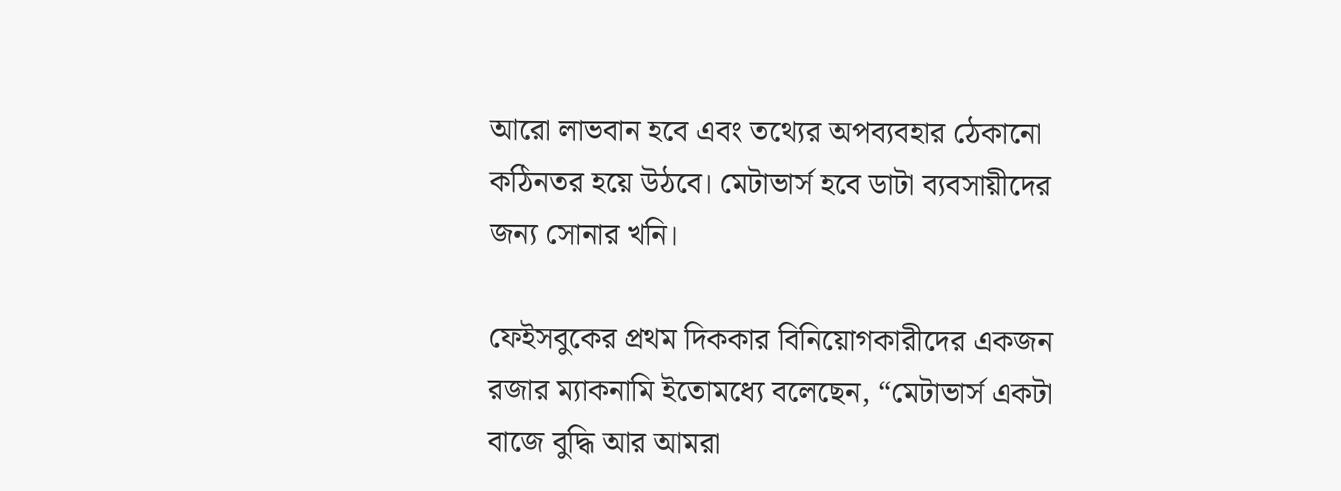আরো লাভবান হবে এবং তথ্যের অপব্যবহার ঠেকানো কঠিনতর হয়ে উঠবে। মেটাভার্স হবে ডাটা ব্যবসায়ীদের জন্য সোনার খনি।

ফেইসবুকের প্রথম দিককার বিনিয়োগকারীদের একজন রজার ম্যাকনামি ইতোমধ্যে বলেছেন, “মেটাভার্স একটা বাজে বুদ্ধি আর আমরা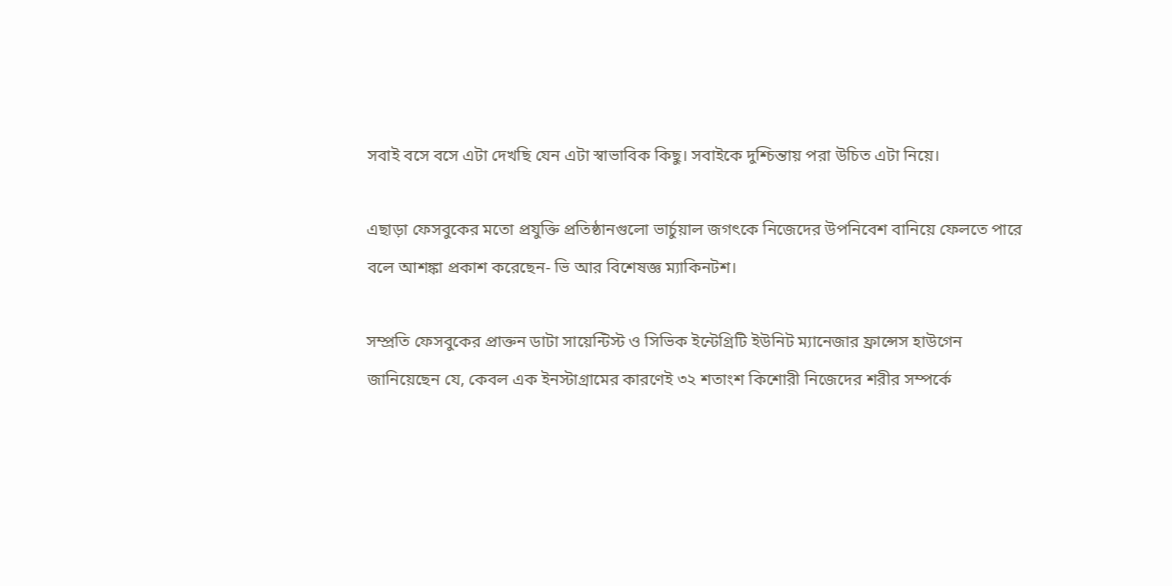সবাই বসে বসে এটা দেখছি যেন এটা স্বাভাবিক কিছু। সবাইকে দুশ্চিন্তায় পরা উচিত এটা নিয়ে।

এছাড়া ফেসবুকের মতো প্রযুক্তি প্রতিষ্ঠানগুলো ভার্চুয়াল জগৎকে নিজেদের উপনিবেশ বানিয়ে ফেলতে পারে বলে আশঙ্কা প্রকাশ করেছেন- ভি আর বিশেষজ্ঞ ম্যাকিনটশ।

সম্প্রতি ফেসবুকের প্রাক্তন ডাটা সায়েন্টিস্ট ও সিভিক ইন্টেগ্রিটি ইউনিট ম্যানেজার ফ্রান্সেস হাউগেন জানিয়েছেন যে, কেবল এক ইনস্টাগ্রামের কারণেই ৩২ শতাংশ কিশোরী নিজেদের শরীর সম্পর্কে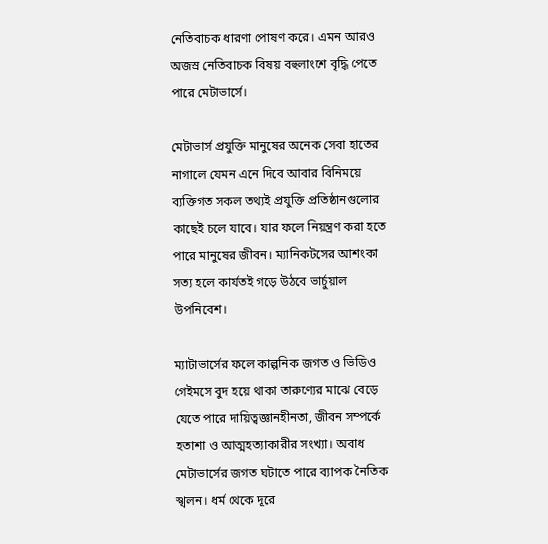নেতিবাচক ধারণা পোষণ করে। এমন আরও অজস্র নেতিবাচক বিষয় বহুলাংশে বৃদ্ধি পেতে পারে মেটাভার্সে।

মেটাভার্স প্রযুক্তি মানুষের অনেক সেবা হাতের নাগালে যেমন এনে দিবে আবার বিনিময়ে ব্যক্তিগত সকল তথ্যই প্রযুক্তি প্রতিষ্ঠানগুলোর কাছেই চলে যাবে। যার ফলে নিয়ন্ত্রণ করা হতে পারে মানুষের জীবন। ম্যানিকটসের আশংকা সত্য হলে কার্যতই গড়ে উঠবে ভার্চুয়াল উপনিবেশ।

ম্যাটাভার্সের ফলে কাল্পনিক জগত ও ভিডিও গেইমসে বুদ হয়ে থাকা তারুণ্যের মাঝে বেড়ে যেতে পারে দায়িত্বজ্ঞানহীনতা, জীবন সম্পর্কে হতাশা ও আত্মহত্যাকারীর সংখ্যা। অবাধ মেটাভার্সের জগত ঘটাতে পারে ব্যাপক নৈতিক স্খলন। ধর্ম থেকে দূরে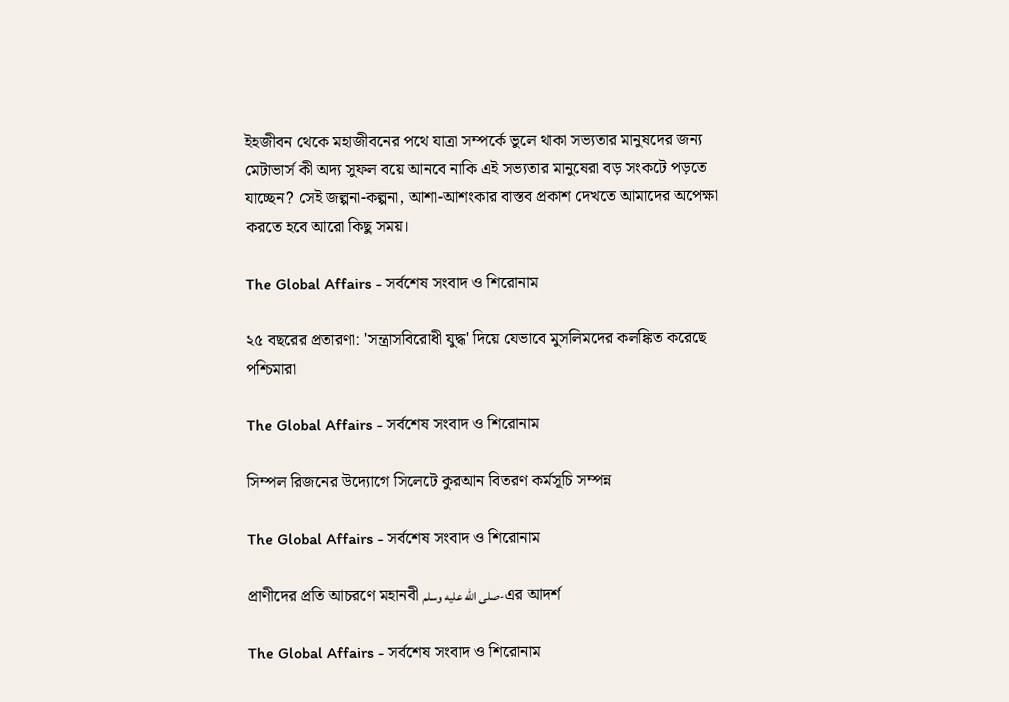ইহজীবন থেকে মহাজীবনের পথে যাত্রা সম্পর্কে ভুলে থাকা সভ্যতার মানুষদের জন্য মেটাভার্স কী অদ্য সুফল বয়ে আনবে নাকি এই সভ্যতার মানুষেরা বড় সংকটে পড়তে যাচ্ছেন? সেই জল্পনা-কল্পনা, আশা-আশংকার বাস্তব প্রকাশ দেখতে আমাদের অপেক্ষা করতে হবে আরো কিছু সময়।

The Global Affairs - সর্বশেষ সংবাদ ও শিরোনাম

২৫ বছরের প্রতারণা: 'সন্ত্রাসবিরোধী যুদ্ধ' দিয়ে যেভাবে মুসলিমদের কলঙ্কিত করেছে পশ্চিমারা

The Global Affairs - সর্বশেষ সংবাদ ও শিরোনাম

সিম্পল রিজনের উদ্যোগে সিলেটে কুরআন বিতরণ কর্মসূচি সম্পন্ন

The Global Affairs - সর্বশেষ সংবাদ ও শিরোনাম

প্রাণীদের প্রতি আচরণে মহানবী صلى الله عليه وسلم-এর আদর্শ

The Global Affairs - সর্বশেষ সংবাদ ও শিরোনাম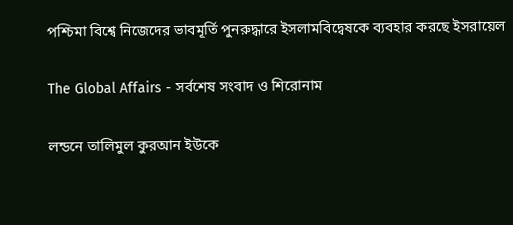পশ্চিমা বিশ্বে নিজেদের ভাবমূর্তি পুনরুদ্ধারে ইসলামবিদ্বেষকে ব্যবহার করছে ইসরায়েল

The Global Affairs - সর্বশেষ সংবাদ ও শিরোনাম

লন্ডনে তালিমুল কুরআন ইউকে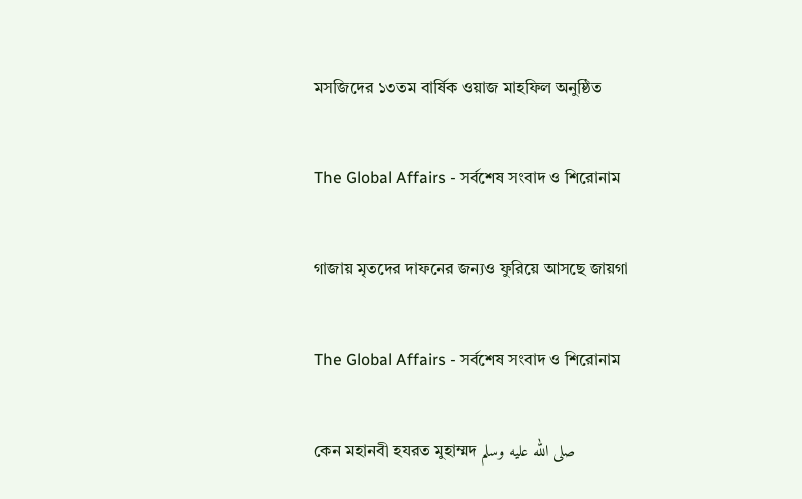মসজিদের ১৩তম বার্ষিক ওয়াজ মাহফিল অনুষ্ঠিত

The Global Affairs - সর্বশেষ সংবাদ ও শিরোনাম

গাজায় মৃতদের দাফনের জন্যও ফুরিয়ে আসছে জায়গা

The Global Affairs - সর্বশেষ সংবাদ ও শিরোনাম

কেন মহানবী হযরত মুহাম্মদ صلى الله عليه وسلم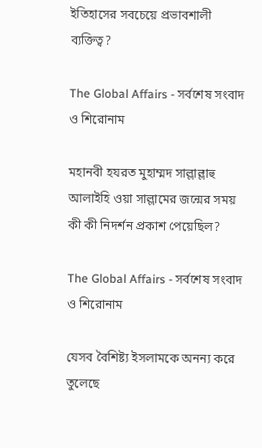ইতিহাসের সবচেয়ে প্রভাবশালী ব্যক্তিত্ব?

The Global Affairs - সর্বশেষ সংবাদ ও শিরোনাম

মহানবী হযরত মুহাম্মদ সাল্লাল্লাহু আলাইহি ওয়া সাল্লামের জন্মের সময় কী কী নিদর্শন প্রকাশ পেয়েছিল?

The Global Affairs - সর্বশেষ সংবাদ ও শিরোনাম

যেসব বৈশিষ্ট্য ইসলামকে অনন্য করে তুলেছে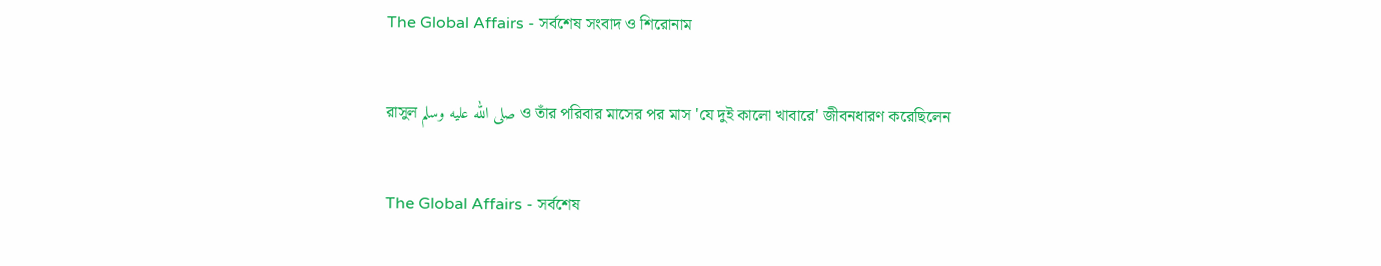The Global Affairs - সর্বশেষ সংবাদ ও শিরোনাম

রাসুল صلى الله عليه وسلم ও তাঁর পরিবার মাসের পর মাস 'যে দুই কালো খাবারে' জীবনধারণ করেছিলেন

The Global Affairs - সর্বশেষ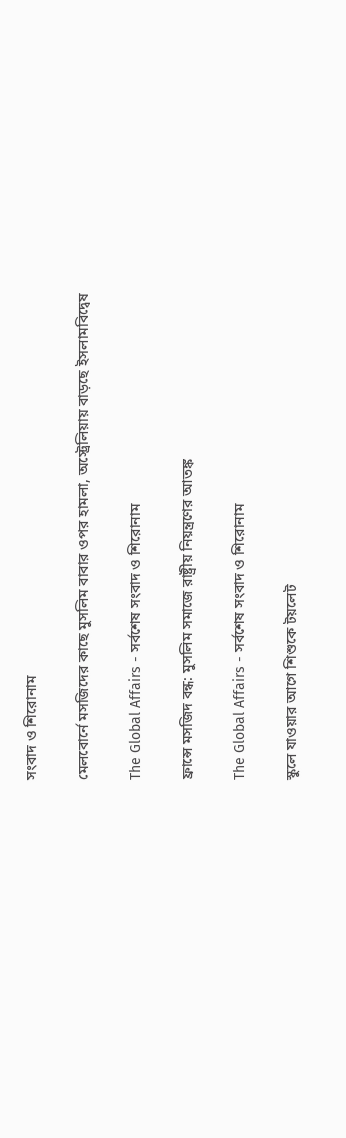সংবাদ ও শিরোনাম

মেলবোর্নে মসজিদের কাছে মুসলিম বাবার ওপর হামলা, অস্ট্রেলিয়ায় বাড়ছে ইসলামবিদ্বেষ

The Global Affairs - সর্বশেষ সংবাদ ও শিরোনাম

ফ্রান্সে মসজিদ বন্ধ: মুসলিম সমাজে রাষ্ট্রীয় নিয়ন্ত্রণের আতঙ্ক

The Global Affairs - সর্বশেষ সংবাদ ও শিরোনাম

স্কুলে যাওয়ার আগে শিশুকে টয়লেট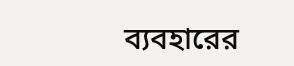ব্যবহারের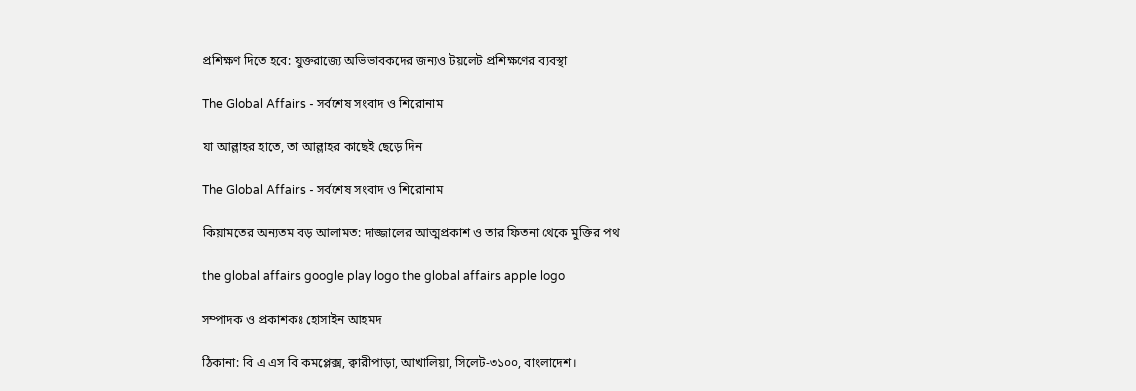প্রশিক্ষণ দিতে হবে: যুক্তরাজ্যে অভিভাবকদের জন্যও টয়লেট প্রশিক্ষণের ব্যবস্থা

The Global Affairs - সর্বশেষ সংবাদ ও শিরোনাম

যা আল্লাহর হাতে, তা আল্লাহর কাছেই ছেড়ে দিন

The Global Affairs - সর্বশেষ সংবাদ ও শিরোনাম

কিয়ামতের অন্যতম বড় আলামত: দাজ্জালের আত্মপ্রকাশ ও তার ফিতনা থেকে মুক্তির পথ

the global affairs google play logo the global affairs apple logo

সম্পাদক ও প্রকাশকঃ হোসাইন আহমদ

ঠিকানা: বি এ এস বি কমপ্লেক্স, ক্বারীপাড়া, আখালিয়া, সিলেট-৩১০০, বাংলাদেশ।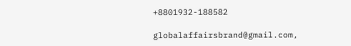+8801932-188582

globalaffairsbrand@gmail.com,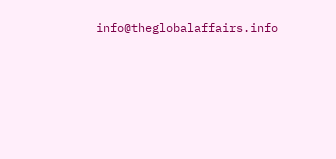info@theglobalaffairs.info